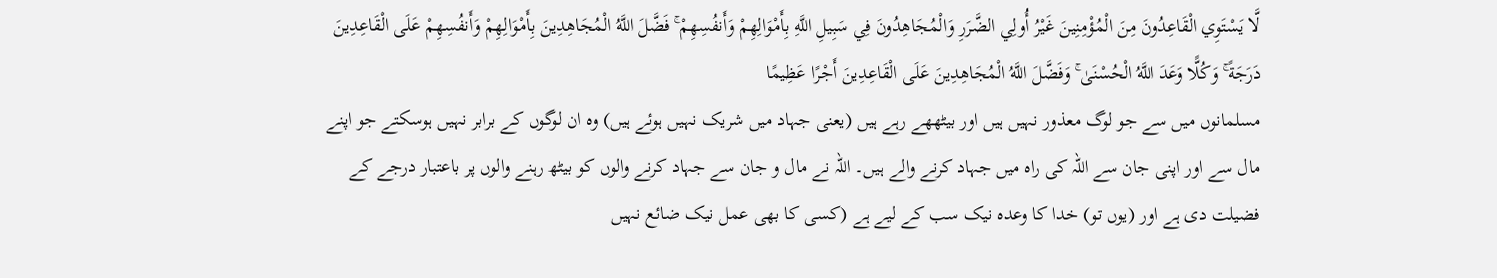لَّا يَسْتَوِي الْقَاعِدُونَ مِنَ الْمُؤْمِنِينَ غَيْرُ أُولِي الضَّرَرِ وَالْمُجَاهِدُونَ فِي سَبِيلِ اللَّهِ بِأَمْوَالِهِمْ وَأَنفُسِهِمْ ۚ فَضَّلَ اللَّهُ الْمُجَاهِدِينَ بِأَمْوَالِهِمْ وَأَنفُسِهِمْ عَلَى الْقَاعِدِينَ دَرَجَةً ۚ وَكُلًّا وَعَدَ اللَّهُ الْحُسْنَىٰ ۚ وَفَضَّلَ اللَّهُ الْمُجَاهِدِينَ عَلَى الْقَاعِدِينَ أَجْرًا عَظِيمًا
مسلمانوں میں سے جو لوگ معذور نہیں ہیں اور بیٹھھے رہے ہیں (یعنی جہاد میں شریک نہیں ہوئے ہیں) وہ ان لوگوں کے برابر نہیں ہوسکتے جو اپنے مال سے اور اپنی جان سے اللہ کی راہ میں جہاد کرنے والے ہیں۔ اللہ نے مال و جان سے جہاد کرنے والوں کو بیٹھ رہنے والوں پر باعتبار درجے کے فضیلت دی ہے اور (یوں تو) خدا کا وعدہ نیک سب کے لیے ہے (کسی کا بھی عمل نیک ضائع نہیں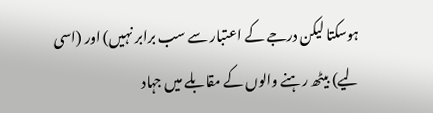ہوسکتا لیکن درجے کے اعتبار سے سب برابر نہیں) اور (اسی لیے) بیٹھ رہنے والوں کے مقابلے میں جہاد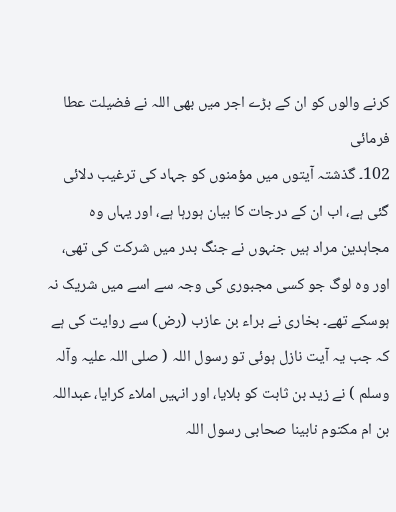کرنے والوں کو ان کے بڑے اجر میں بھی اللہ نے فضیلت عطا فرمائی
102۔ گذشتہ آیتوں میں مؤمنوں کو جہاد کی ترغیب دلائی گئی ہے، اب ان کے درجات کا بیان ہورہا ہے، اور یہاں وہ مجاہدین مراد ہیں جنہوں نے جنگ بدر میں شرکت کی تھی، اور وہ لوگ جو کسی مجبوری کی وجہ سے اسے میں شریک نہ ہوسکے تھے۔ بخاری نے براء بن عازب (رض) سے روایت کی ہے کہ جب یہ آیت نازل ہوئی تو رسول اللہ ( صلی اللہ علیہ وآلہ وسلم ) نے زید بن ثابت کو بلایا، اور انہیں املاء کرایا، عبداللہ بن ام مکتوم نابینا صحابی رسول اللہ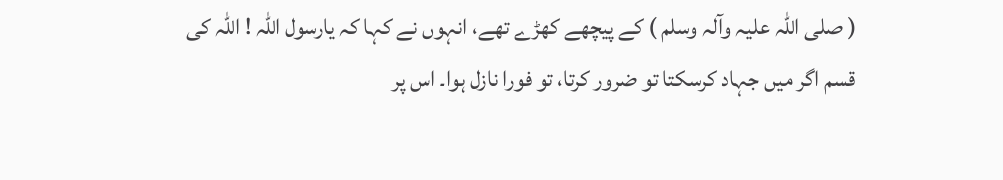( صلی اللہ علیہ وآلہ وسلم ) کے پیچھے کھڑے تھے، انہوں نے کہا کہ یارسول اللہ ! اللہ کی قسم اگر میں جہاد کرسکتا تو ضرور کرتا، تو فورا نازل ہوا۔ اس پر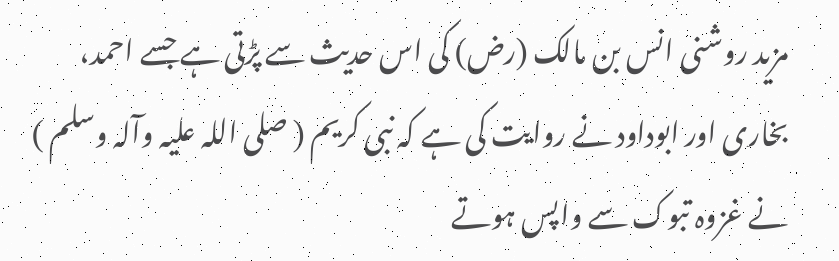مزید روشنی انس بن مالک (رض) کی اس حدیث سے پڑتی ہے جسے احمد، بخاری اور ابوداود نے روایت کی ہے کہ نبی کریم ( صلی اللہ علیہ وآلہ وسلم ) نے غزوہ تبوک سے واپس ہوتے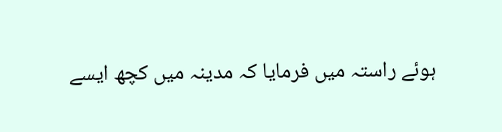ہوئے راستہ میں فرمایا کہ مدینہ میں کچھ ایسے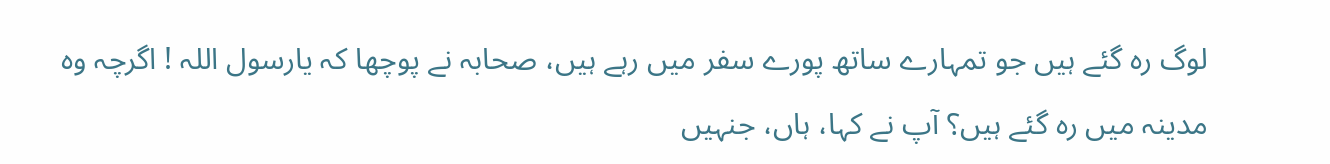لوگ رہ گئے ہیں جو تمہارے ساتھ پورے سفر میں رہے ہیں، صحابہ نے پوچھا کہ یارسول اللہ ! اگرچہ وہ مدینہ میں رہ گئے ہیں؟ آپ نے کہا، ہاں، جنہیں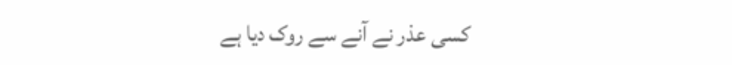کسی عذر نے آنے سے روک دیا ہے